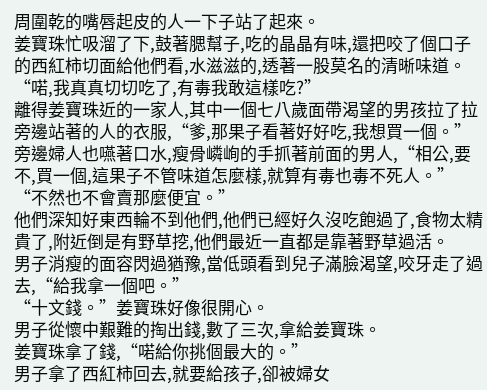周圍乾的嘴唇起皮的人一下子站了起來。
姜寶珠忙吸溜了下,鼓著腮幫子,吃的晶晶有味,還把咬了個口子的西紅柿切面給他們看,水滋滋的,透著一股莫名的清晰味道。
“喏,我真真切切吃了,有毒我敢這樣吃?”
離得姜寶珠近的一家人,其中一個七八歲面帶渴望的男孩拉了拉旁邊站著的人的衣服,“爹,那果子看著好好吃,我想買一個。”
旁邊婦人也嚥著口水,瘦骨嶙峋的手抓著前面的男人,“相公,要不,買一個,這果子不管味道怎麼樣,就算有毒也毒不死人。”
“不然也不會賣那麼便宜。”
他們深知好東西輪不到他們,他們已經好久沒吃飽過了,食物太精貴了,附近倒是有野草挖,他們最近一直都是靠著野草過活。
男子消瘦的面容閃過猶豫,當低頭看到兒子滿臉渴望,咬牙走了過去,“給我拿一個吧。”
“十文錢。”姜寶珠好像很開心。
男子從懷中艱難的掏出錢,數了三次,拿給姜寶珠。
姜寶珠拿了錢,“喏給你挑個最大的。”
男子拿了西紅柿回去,就要給孩子,卻被婦女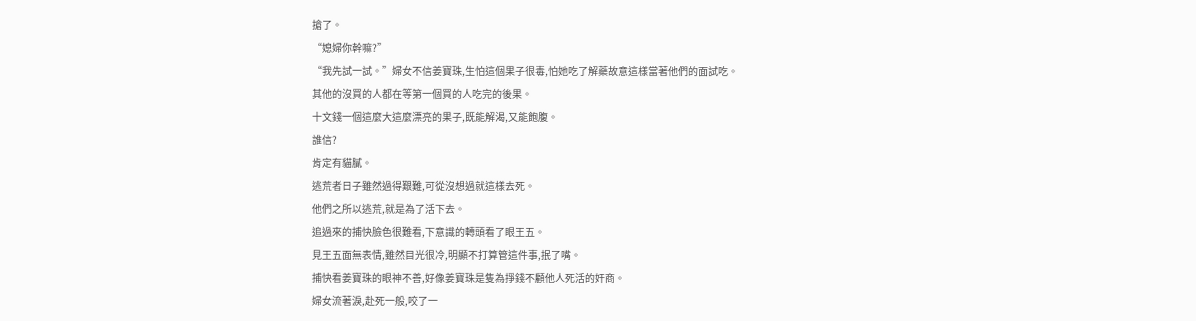搶了。
“媳婦你幹嘛?”
“我先試一試。”婦女不信姜寶珠,生怕這個果子很毒,怕她吃了解藥故意這樣當著他們的面試吃。
其他的沒買的人都在等第一個買的人吃完的後果。
十文錢一個這麼大這麼漂亮的果子,既能解渴,又能飽腹。
誰信?
肯定有貓膩。
逃荒者日子雖然過得艱難,可從沒想過就這樣去死。
他們之所以逃荒,就是為了活下去。
追過來的捕快臉色很難看,下意識的轉頭看了眼王五。
見王五面無表情,雖然目光很冷,明顯不打算管這件事,抿了嘴。
捕快看姜寶珠的眼神不善,好像姜寶珠是隻為掙錢不顧他人死活的奸商。
婦女流著淚,赴死一般,咬了一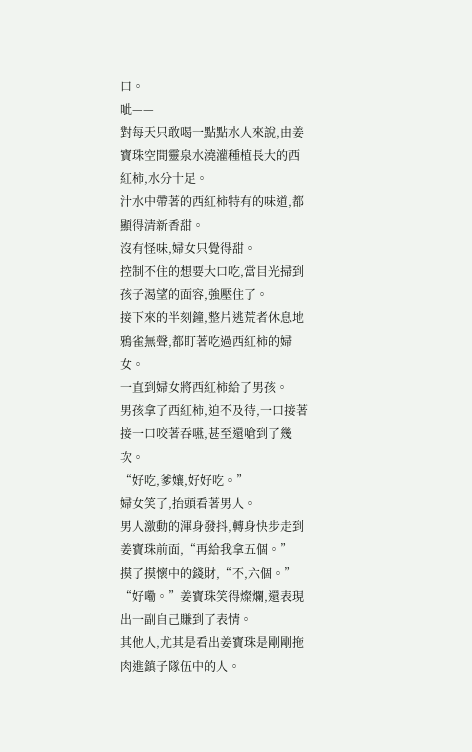口。
呲——
對每天只敢喝一點點水人來說,由姜寶珠空間靈泉水澆灌種植長大的西紅柿,水分十足。
汁水中帶著的西紅柿特有的味道,都顯得清新香甜。
沒有怪味,婦女只覺得甜。
控制不住的想要大口吃,當目光掃到孩子渴望的面容,強壓住了。
接下來的半刻鐘,整片逃荒者休息地鴉雀無聲,都盯著吃過西紅柿的婦女。
一直到婦女將西紅柿給了男孩。
男孩拿了西紅柿,迫不及待,一口接著接一口咬著吞嚥,甚至還嗆到了幾次。
“好吃,爹孃,好好吃。”
婦女笑了,抬頭看著男人。
男人激動的渾身發抖,轉身快步走到姜寶珠前面,“再給我拿五個。”
摸了摸懷中的錢財,“不,六個。”
“好嘞。”姜寶珠笑得燦爛,還表現出一副自己賺到了表情。
其他人,尤其是看出姜寶珠是剛剛拖肉進鎮子隊伍中的人。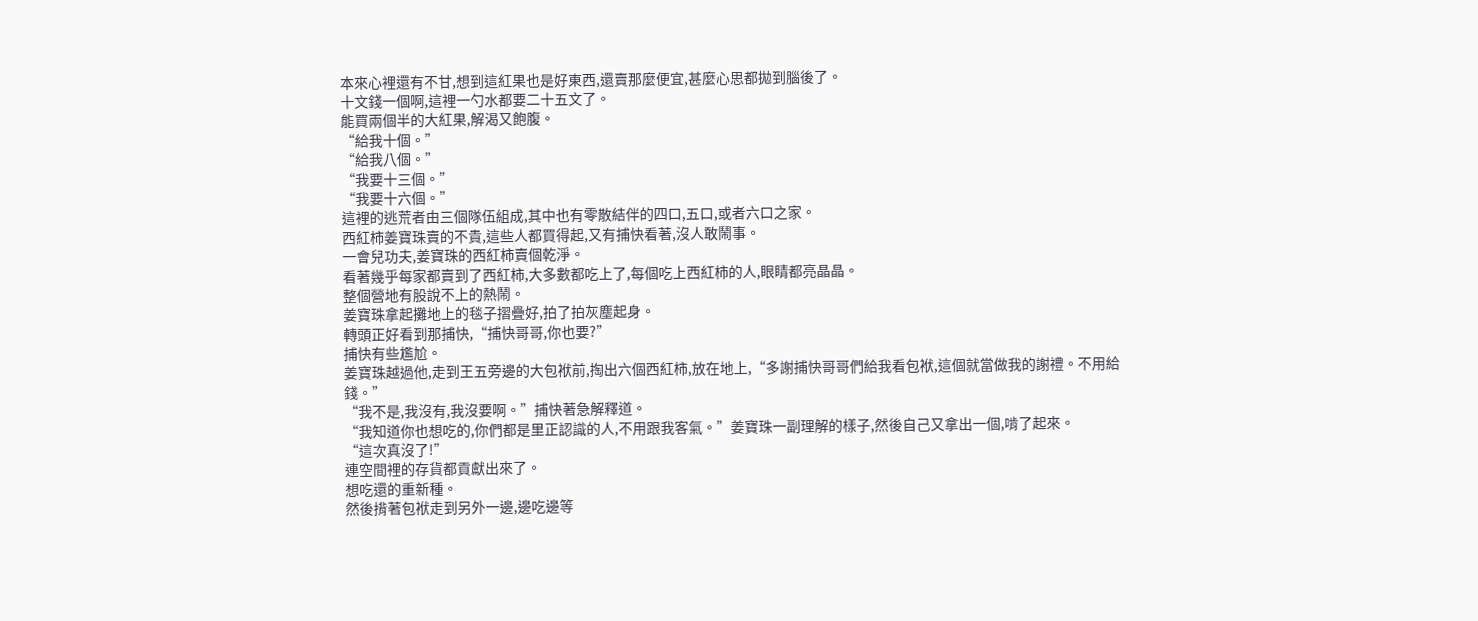本來心裡還有不甘,想到這紅果也是好東西,還賣那麼便宜,甚麼心思都拋到腦後了。
十文錢一個啊,這裡一勺水都要二十五文了。
能買兩個半的大紅果,解渴又飽腹。
“給我十個。”
“給我八個。”
“我要十三個。”
“我要十六個。”
這裡的逃荒者由三個隊伍組成,其中也有零散結伴的四口,五口,或者六口之家。
西紅柿姜寶珠賣的不貴,這些人都買得起,又有捕快看著,沒人敢鬧事。
一會兒功夫,姜寶珠的西紅柿賣個乾淨。
看著幾乎每家都賣到了西紅柿,大多數都吃上了,每個吃上西紅柿的人,眼睛都亮晶晶。
整個營地有股說不上的熱鬧。
姜寶珠拿起攤地上的毯子摺疊好,拍了拍灰塵起身。
轉頭正好看到那捕快,“捕快哥哥,你也要?”
捕快有些尷尬。
姜寶珠越過他,走到王五旁邊的大包袱前,掏出六個西紅柿,放在地上,“多謝捕快哥哥們給我看包袱,這個就當做我的謝禮。不用給錢。”
“我不是,我沒有,我沒要啊。”捕快著急解釋道。
“我知道你也想吃的,你們都是里正認識的人,不用跟我客氣。”姜寶珠一副理解的樣子,然後自己又拿出一個,啃了起來。
“這次真沒了!”
連空間裡的存貨都貢獻出來了。
想吃還的重新種。
然後揹著包袱走到另外一邊,邊吃邊等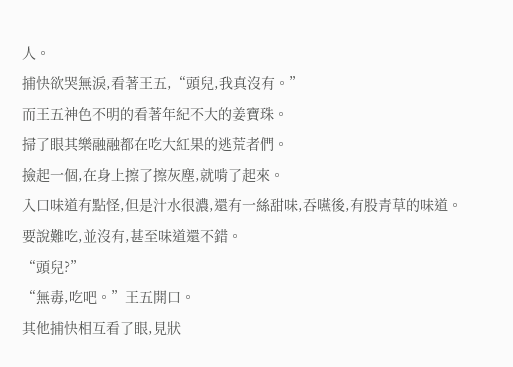人。
捕快欲哭無淚,看著王五,“頭兒,我真沒有。”
而王五神色不明的看著年紀不大的姜寶珠。
掃了眼其樂融融都在吃大紅果的逃荒者們。
撿起一個,在身上擦了擦灰塵,就啃了起來。
入口味道有點怪,但是汁水很濃,還有一絲甜味,吞嚥後,有股青草的味道。
要說難吃,並沒有,甚至味道還不錯。
“頭兒?”
“無毒,吃吧。”王五開口。
其他捕快相互看了眼,見狀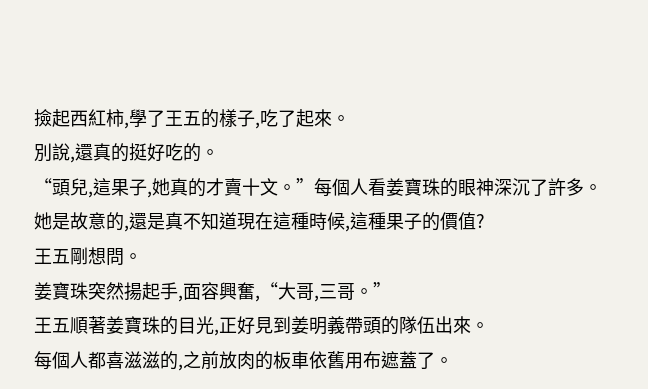撿起西紅柿,學了王五的樣子,吃了起來。
別說,還真的挺好吃的。
“頭兒,這果子,她真的才賣十文。”每個人看姜寶珠的眼神深沉了許多。
她是故意的,還是真不知道現在這種時候,這種果子的價值?
王五剛想問。
姜寶珠突然揚起手,面容興奮,“大哥,三哥。”
王五順著姜寶珠的目光,正好見到姜明義帶頭的隊伍出來。
每個人都喜滋滋的,之前放肉的板車依舊用布遮蓋了。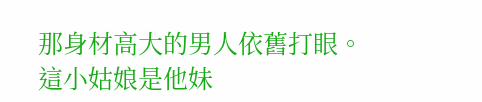那身材高大的男人依舊打眼。
這小姑娘是他妹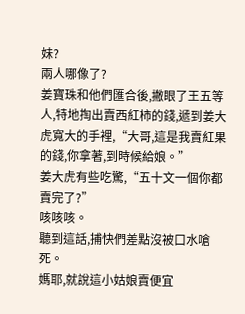妹?
兩人哪像了?
姜寶珠和他們匯合後,撇眼了王五等人,特地掏出賣西紅柿的錢,遞到姜大虎寬大的手裡,“大哥,這是我賣紅果的錢,你拿著,到時候給娘。”
姜大虎有些吃驚,“五十文一個你都賣完了?”
咳咳咳。
聽到這話,捕快們差點沒被口水嗆死。
媽耶,就說這小姑娘賣便宜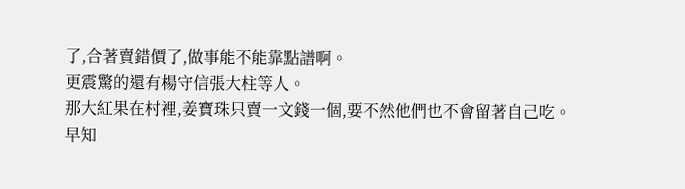了,合著賣錯價了,做事能不能靠點譜啊。
更震驚的還有楊守信張大柱等人。
那大紅果在村裡,姜寶珠只賣一文錢一個,要不然他們也不會留著自己吃。
早知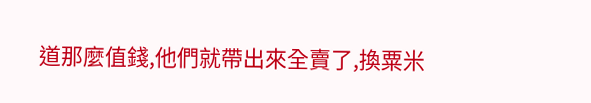道那麼值錢,他們就帶出來全賣了,換粟米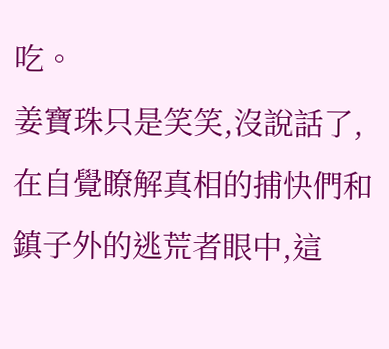吃。
姜寶珠只是笑笑,沒說話了,在自覺瞭解真相的捕快們和鎮子外的逃荒者眼中,這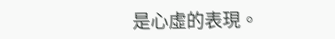是心虛的表現。